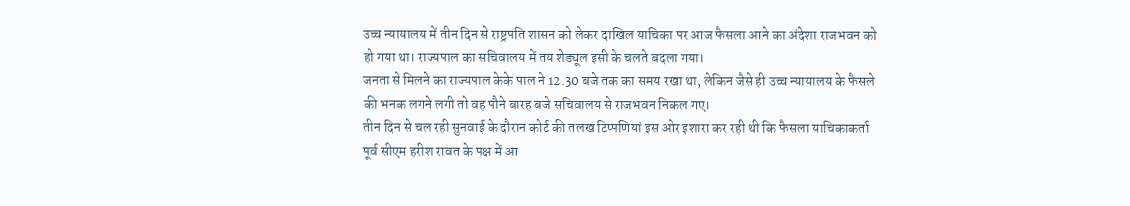उच्च न्यायालय में तीन दिन से राष्ट्रपति शासन को लेकर दाखिल याचिका पर आज फैसला आने का अंदेशा राजभवन को हो गया था। राज्यपाल का सचिवालय में तय शेड्यूल इसी के चलते बदला गया।
जनता से मिलने का राज्यपाल केके पाल ने 12.30 बजे तक का समय रखा था, लेकिन जैसे ही उच्च न्यायालय के फैसले की भनक लगने लगी तो वह पौने बारह बजे सचिवालय से राजभवन निकल गए।
तीन दिन से चल रही सुनवाई के दौरान कोर्ट की तलख टिप्पणियां इस ओर इशारा कर रही थी कि फैसला याचिकाकर्ता पूर्व सीएम हरीश रावत के पक्ष में आ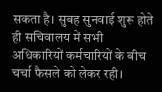सकता है। सुबह सुनवाई शुरू होते ही सचिवालय में सभी अधिकारियों कर्मचारियों के बीच चर्चा फैसले को लेकर रही।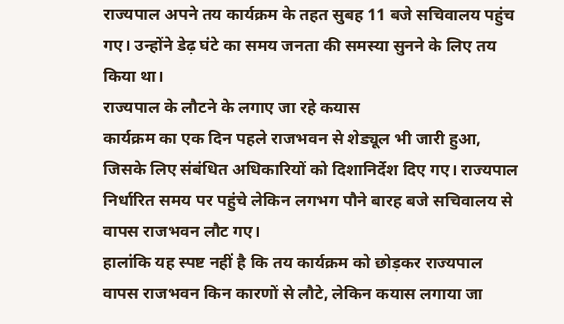राज्यपाल अपने तय कार्यक्रम के तहत सुबह 11 बजे सचिवालय पहुंच गए। उन्होंने डेढ़ घंटे का समय जनता की समस्या सुनने के लिए तय किया था।
राज्यपाल के लौटने के लगाए जा रहे कयास
कार्यक्रम का एक दिन पहले राजभवन से शेड्यूल भी जारी हुआ, जिसके लिए संबंधित अधिकारियों को दिशानिर्देश दिए गए। राज्यपाल निर्धारित समय पर पहुंचे लेकिन लगभग पौने बारह बजे सचिवालय से वापस राजभवन लौट गए।
हालांकि यह स्पष्ट नहीं है कि तय कार्यक्रम को छोड़कर राज्यपाल वापस राजभवन किन कारणों से लौटे, लेकिन कयास लगाया जा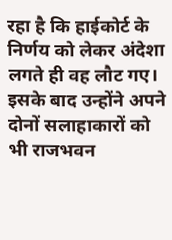रहा है कि हाईकोर्ट के निर्णय को लेकर अंदेशा लगते ही वह लौट गए।
इसके बाद उन्होंने अपने दोनों सलाहाकारों को भी राजभवन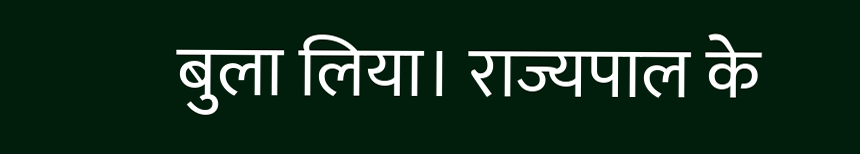बुला लिया। राज्यपाल के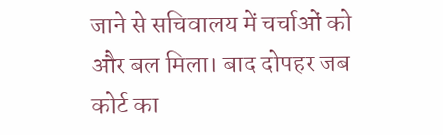जाने से सचिवालय में चर्चाओं को और बल मिला। बाद दोपहर जब कोर्ट का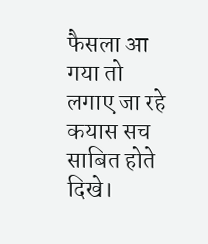फैसला आ गया तो लगाए जा रहे कयास सच साबित होते दिखे।